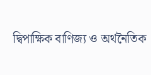দ্বিপাক্ষিক বাণিজ্য ও অর্থনৈতিক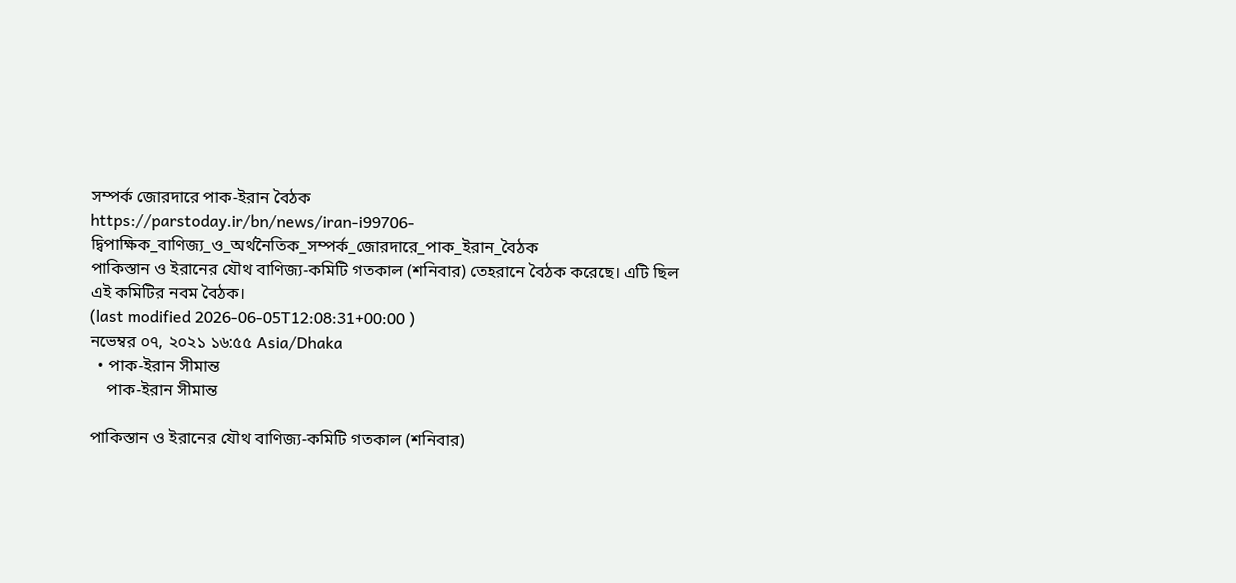সম্পর্ক জোরদারে পাক-ইরান বৈঠক
https://parstoday.ir/bn/news/iran-i99706-দ্বিপাক্ষিক_বাণিজ্য_ও_অর্থনৈতিক_সম্পর্ক_জোরদারে_পাক_ইরান_বৈঠক
পাকিস্তান ও ইরানের যৌথ বাণিজ্য-কমিটি গতকাল (শনিবার) তেহরানে বৈঠক করেছে। এটি ছিল এই কমিটির নবম বৈঠক।
(last modified 2026-06-05T12:08:31+00:00 )
নভেম্বর ০৭, ২০২১ ১৬:৫৫ Asia/Dhaka
  • পাক-ইরান সীমান্ত
    পাক-ইরান সীমান্ত

পাকিস্তান ও ইরানের যৌথ বাণিজ্য-কমিটি গতকাল (শনিবার)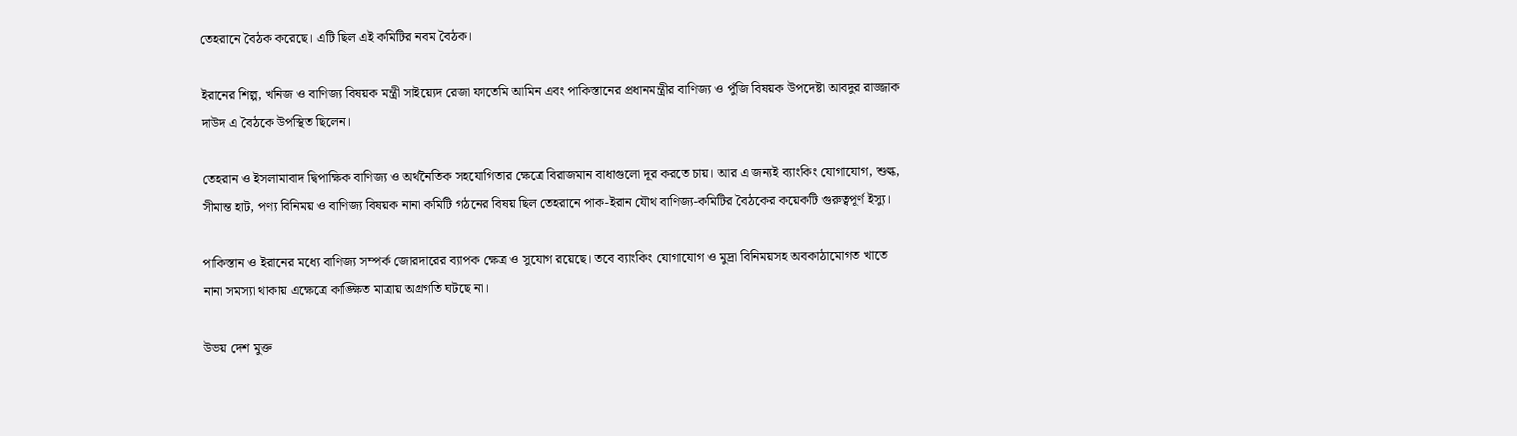তেহরানে বৈঠক করেছে। এটি ছিল এই কমিটির নবম বৈঠক।

ইরানের শিল্প, খনিজ ও বাণিজ্য বিষয়ক মন্ত্রী সাইয়্যেদ রেজা ফাতেমি আমিন এবং পাকিস্তানের প্রধানমন্ত্রীর বাণিজ্য ও পুঁজি বিষয়ক উপদেষ্টা আবদুর রাজ্জাক দাউদ এ বৈঠকে উপস্থিত ছিলেন।

তেহরান ও ইসলামাবাদ দ্বিপাক্ষিক বাণিজ্য ও অর্থনৈতিক সহযোগিতার ক্ষেত্রে বিরাজমান বাধাগুলো দূর করতে চায়। আর এ জন্যই ব্যাংকিং যোগাযোগ, শুল্ক, সীমান্ত হাট, পণ্য বিনিময় ও বাণিজ্য বিষয়ক নানা কমিটি গঠনের বিষয় ছিল তেহরানে পাক-ইরান যৌথ বাণিজ্য-কমিটির বৈঠকের কয়েকটি গুরুত্বপূর্ণ ইস্যু।

পাকিস্তান ও ইরানের মধ্যে বাণিজ্য সম্পর্ক জোরদারের ব্যাপক ক্ষেত্র ও সুযোগ রয়েছে। তবে ব্যাংকিং যোগাযোগ ও মুদ্রা বিনিময়সহ অবকাঠামোগত খাতে নানা সমস্যা থাকায় এক্ষেত্রে কাঙ্ক্ষিত মাত্রায় অগ্রগতি ঘটছে না।

উভয় দেশ মুক্ত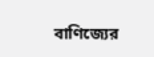বাণিজ্যের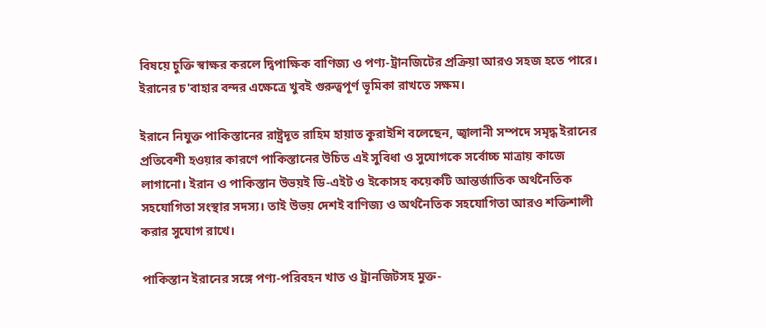বিষয়ে চুক্তি স্বাক্ষর করলে দ্বিপাক্ষিক বাণিজ্য ও পণ্য-ট্রানজিটের প্রক্রিয়া আরও সহজ হতে পারে। ইরানের চ'বাহার বন্দর এক্ষেত্রে খুবই গুরুত্বপূর্ণ ভূমিকা রাখতে সক্ষম।

ইরানে নিযুক্ত পাকিস্তানের রাষ্ট্রদূত রাহিম হায়াত কুরাইশি বলেছেন, জ্বালানী সম্পদে সমৃদ্ধ ইরানের প্রতিবেশী হওয়ার কারণে পাকিস্তানের উচিত এই সুবিধা ও সুযোগকে সর্বোচ্চ মাত্রায় কাজে লাগানো। ইরান ও পাকিস্তান উভয়ই ডি-এইট ও ইকোসহ কয়েকটি আন্তর্জাতিক অর্থনৈতিক সহযোগিতা সংস্থার সদস্য। তাই উভয় দেশই বাণিজ্য ও অর্থনৈতিক সহযোগিতা আরও শক্তিশালী করার সুযোগ রাখে।

পাকিস্তান ইরানের সঙ্গে পণ্য-পরিবহন খাত ও ট্রানজিটসহ মুক্ত-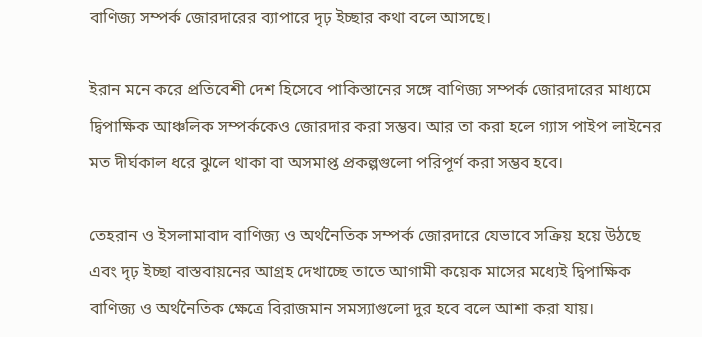বাণিজ্য সম্পর্ক জোরদারের ব্যাপারে দৃঢ় ইচ্ছার কথা বলে আসছে।

ইরান মনে করে প্রতিবেশী দেশ হিসেবে পাকিস্তানের সঙ্গে বাণিজ্য সম্পর্ক জোরদারের মাধ্যমে দ্বিপাক্ষিক আঞ্চলিক সম্পর্ককেও জোরদার করা সম্ভব। আর তা করা হলে গ্যাস পাইপ লাইনের মত দীর্ঘকাল ধরে ঝুলে থাকা বা অসমাপ্ত প্রকল্পগুলো পরিপূর্ণ করা সম্ভব হবে।

তেহরান ও ইসলামাবাদ বাণিজ্য ও অর্থনৈতিক সম্পর্ক জোরদারে যেভাবে সক্রিয় হয়ে উঠছে এবং দৃঢ় ইচ্ছা বাস্তবায়নের আগ্রহ দেখাচ্ছে তাতে আগামী কয়েক মাসের মধ্যেই দ্বিপাক্ষিক বাণিজ্য ও অর্থনৈতিক ক্ষেত্রে বিরাজমান সমস্যাগুলো দুর হবে বলে আশা করা যায়।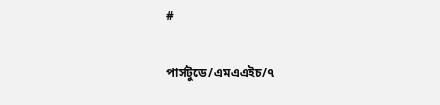#

পার্সটুডে/এমএএইচ/৭